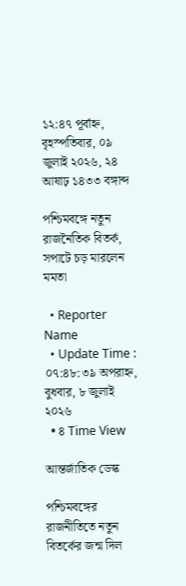১২:৪৭ পূর্বাহ্ন, বৃহস্পতিবার, ০৯ জুলাই ২০২৬, ২৪ আষাঢ় ১৪৩৩ বঙ্গাব্দ

পশ্চিমবঙ্গে নতুন রাজনৈতিক বিতর্ক, সপাটে চড় মারলেন মমতা

  • Reporter Name
  • Update Time : ০৭:৪৮:৩৯ অপরাহ্ন, বুধবার, ৮ জুলাই ২০২৬
  • ৪ Time View

আন্তর্জাতিক ডেস্ক

পশ্চিমবঙ্গের রাজনীতিতে নতুন বিতর্কের জন্ম দিল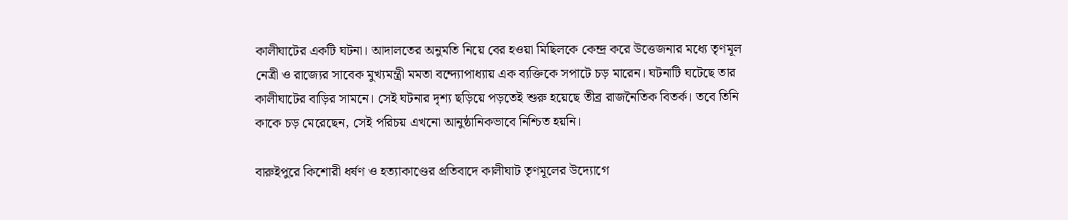কালীঘাটের একটি ঘটনা। আদালতের অনুমতি নিয়ে বের হওয়া মিছিলকে কেন্দ্র করে উত্তেজনার মধ্যে তৃণমূল নেত্রী ও রাজ্যের সাবেক মুখ্যমন্ত্রী মমতা বন্দ্যোপাধ্যায় এক ব্যক্তিকে সপাটে চড় মারেন। ঘটনাটি ঘটেছে তার কালীঘাটের বাড়ির সামনে। সেই ঘটনার দৃশ্য ছড়িয়ে পড়তেই শুরু হয়েছে তীব্র রাজনৈতিক বিতর্ক। তবে তিনি কাকে চড় মেরেছেন, সেই পরিচয় এখনো আনুষ্ঠানিকভাবে নিশ্চিত হয়নি।

বারুইপুরে কিশোরী ধর্ষণ ও হত্যাকাণ্ডের প্রতিবাদে কালীঘাট তৃণমূলের উদ্যোগে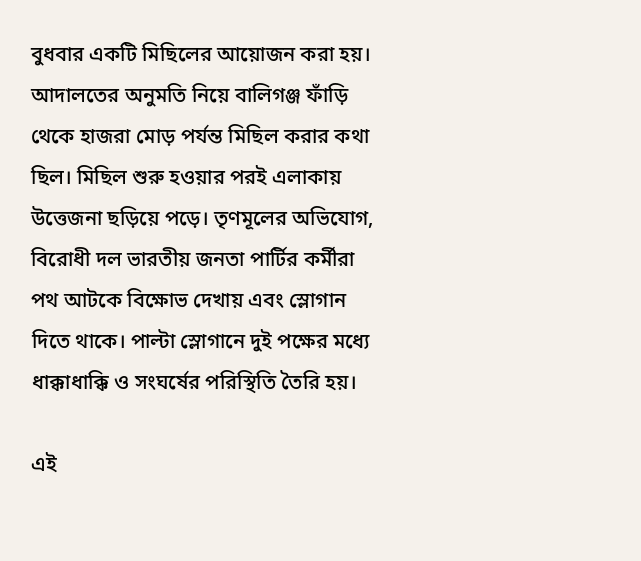বুধবার একটি মিছিলের আয়োজন করা হয়। আদালতের অনুমতি নিয়ে বালিগঞ্জ ফাঁড়ি থেকে হাজরা মোড় পর্যন্ত মিছিল করার কথা ছিল। মিছিল শুরু হওয়ার পরই এলাকায় উত্তেজনা ছড়িয়ে পড়ে। তৃণমূলের অভিযোগ, বিরোধী দল ভারতীয় জনতা পার্টির কর্মীরা পথ আটকে বিক্ষোভ দেখায় এবং স্লোগান দিতে থাকে। পাল্টা স্লোগানে দুই পক্ষের মধ্যে ধাক্কাধাক্কি ও সংঘর্ষের পরিস্থিতি তৈরি হয়।

এই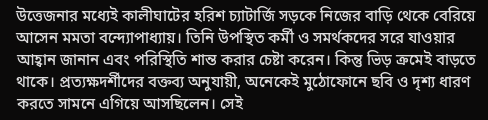উত্তেজনার মধ্যেই কালীঘাটের হরিশ চ্যাটার্জি সড়কে নিজের বাড়ি থেকে বেরিয়ে আসেন মমতা বন্দ্যোপাধ্যায়। তিনি উপস্থিত কর্মী ও সমর্থকদের সরে যাওয়ার আহ্বান জানান এবং পরিস্থিতি শান্ত করার চেষ্টা করেন। কিন্তু ভিড় ক্রমেই বাড়তে থাকে। প্রত্যক্ষদর্শীদের বক্তব্য অনুযায়ী, অনেকেই মুঠোফোনে ছবি ও দৃশ্য ধারণ করতে সামনে এগিয়ে আসছিলেন। সেই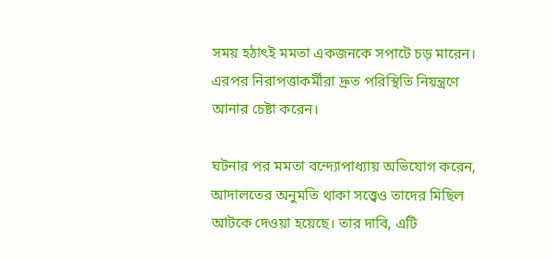সময় হঠাৎই মমতা একজনকে সপাটে চড় মারেন। এরপর নিরাপত্তাকর্মীরা দ্রুত পরিস্থিতি নিয়ন্ত্রণে আনার চেষ্টা করেন।

ঘটনার পর মমতা বন্দ্যোপাধ্যায় অভিযোগ করেন, আদালতের অনুমতি থাকা সত্ত্বেও তাদের মিছিল আটকে দেওয়া হয়েছে। তার দাবি, এটি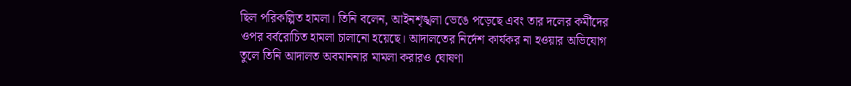ছিল পরিকল্পিত হামলা। তিনি বলেন, আইনশৃঙ্খলা ভেঙে পড়েছে এবং তার দলের কর্মীদের ওপর বর্বরোচিত হামলা চালানো হয়েছে। আদালতের নির্দেশ কার্যকর না হওয়ার অভিযোগ তুলে তিনি আদালত অবমাননার মামলা করারও ঘোষণা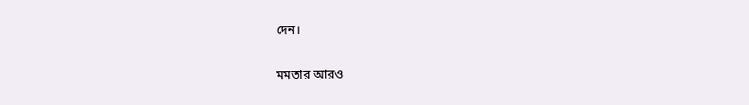দেন।

মমতার আরও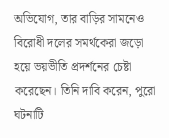অভিযোগ, তার বাড়ির সামনেও বিরোধী দলের সমর্থকেরা জড়ো হয়ে ভয়ভীতি প্রদর্শনের চেষ্টা করেছেন। তিনি দাবি করেন, পুরো ঘটনাটি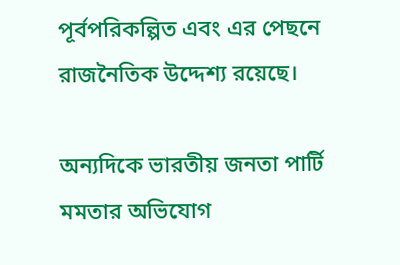পূর্বপরিকল্পিত এবং এর পেছনে রাজনৈতিক উদ্দেশ্য রয়েছে।

অন্যদিকে ভারতীয় জনতা পার্টি মমতার অভিযোগ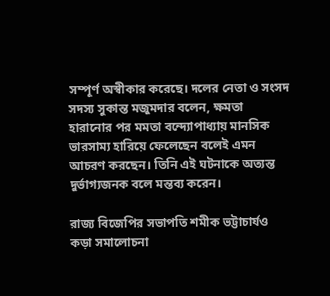সম্পূর্ণ অস্বীকার করেছে। দলের নেতা ও সংসদ সদস্য সুকান্ত মজুমদার বলেন, ক্ষমতা হারানোর পর মমতা বন্দ্যোপাধ্যায় মানসিক ভারসাম্য হারিয়ে ফেলেছেন বলেই এমন আচরণ করছেন। তিনি এই ঘটনাকে অত্যন্ত দুর্ভাগ্যজনক বলে মন্তব্য করেন।

রাজ্য বিজেপির সভাপতি শমীক ভট্টাচার্যও কড়া সমালোচনা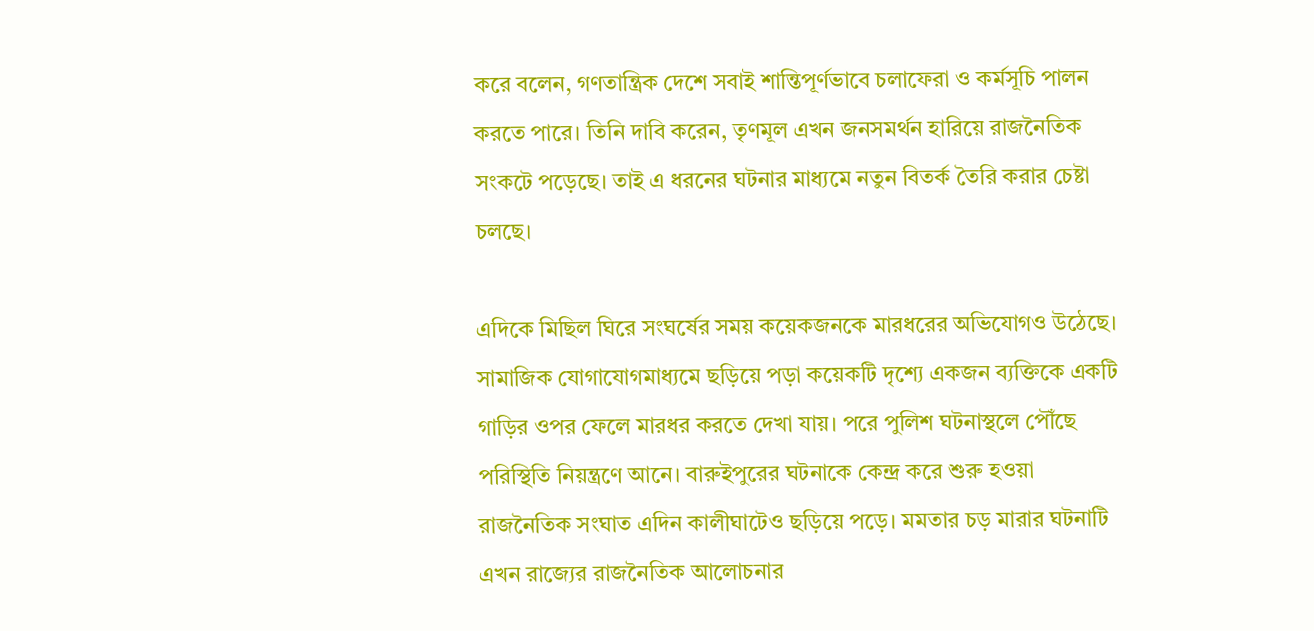করে বলেন, গণতান্ত্রিক দেশে সবাই শান্তিপূর্ণভাবে চলাফেরা ও কর্মসূচি পালন করতে পারে। তিনি দাবি করেন, তৃণমূল এখন জনসমর্থন হারিয়ে রাজনৈতিক সংকটে পড়েছে। তাই এ ধরনের ঘটনার মাধ্যমে নতুন বিতর্ক তৈরি করার চেষ্টা চলছে।

এদিকে মিছিল ঘিরে সংঘর্ষের সময় কয়েকজনকে মারধরের অভিযোগও উঠেছে। সামাজিক যোগাযোগমাধ্যমে ছড়িয়ে পড়া কয়েকটি দৃশ্যে একজন ব্যক্তিকে একটি গাড়ির ওপর ফেলে মারধর করতে দেখা যায়। পরে পুলিশ ঘটনাস্থলে পৌঁছে পরিস্থিতি নিয়ন্ত্রণে আনে। বারুইপুরের ঘটনাকে কেন্দ্র করে শুরু হওয়া রাজনৈতিক সংঘাত এদিন কালীঘাটেও ছড়িয়ে পড়ে। মমতার চড় মারার ঘটনাটি এখন রাজ্যের রাজনৈতিক আলোচনার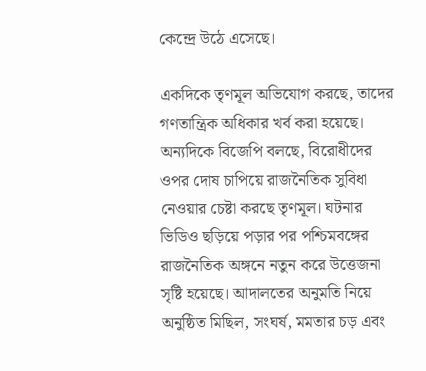কেন্দ্রে উঠে এসেছে।

একদিকে তৃণমূল অভিযোগ করছে, তাদের গণতান্ত্রিক অধিকার খর্ব করা হয়েছে। অন্যদিকে বিজেপি বলছে, বিরোধীদের ওপর দোষ চাপিয়ে রাজনৈতিক সুবিধা নেওয়ার চেষ্টা করছে তৃণমূল। ঘটনার ভিডিও ছড়িয়ে পড়ার পর পশ্চিমবঙ্গের রাজনৈতিক অঙ্গনে নতুন করে উত্তেজনা সৃষ্টি হয়েছে। আদালতের অনুমতি নিয়ে অনুষ্ঠিত মিছিল, সংঘর্ষ, মমতার চড় এবং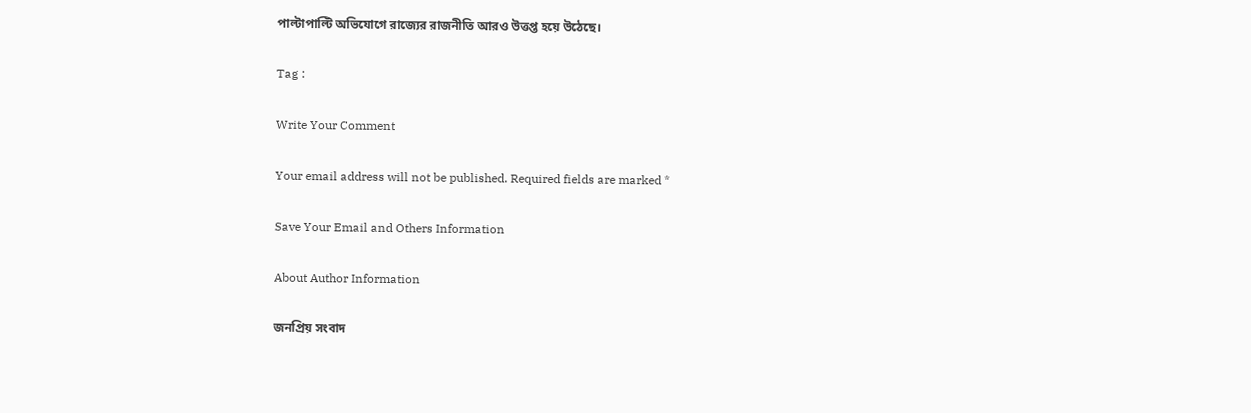পাল্টাপাল্টি অভিযোগে রাজ্যের রাজনীতি আরও উত্তপ্ত হয়ে উঠেছে।

Tag :

Write Your Comment

Your email address will not be published. Required fields are marked *

Save Your Email and Others Information

About Author Information

জনপ্রিয় সংবাদ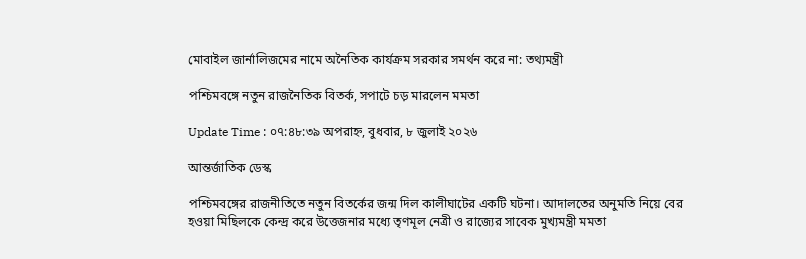মোবাইল জার্নালিজমের নামে অনৈতিক কার্যক্রম সরকার সমর্থন করে না: তথ্যমন্ত্রী

পশ্চিমবঙ্গে নতুন রাজনৈতিক বিতর্ক, সপাটে চড় মারলেন মমতা

Update Time : ০৭:৪৮:৩৯ অপরাহ্ন, বুধবার, ৮ জুলাই ২০২৬

আন্তর্জাতিক ডেস্ক

পশ্চিমবঙ্গের রাজনীতিতে নতুন বিতর্কের জন্ম দিল কালীঘাটের একটি ঘটনা। আদালতের অনুমতি নিয়ে বের হওয়া মিছিলকে কেন্দ্র করে উত্তেজনার মধ্যে তৃণমূল নেত্রী ও রাজ্যের সাবেক মুখ্যমন্ত্রী মমতা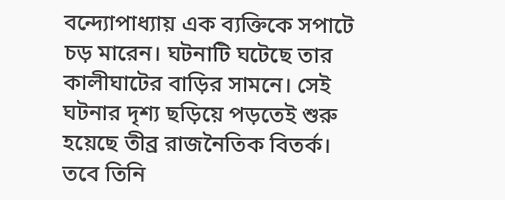বন্দ্যোপাধ্যায় এক ব্যক্তিকে সপাটে চড় মারেন। ঘটনাটি ঘটেছে তার কালীঘাটের বাড়ির সামনে। সেই ঘটনার দৃশ্য ছড়িয়ে পড়তেই শুরু হয়েছে তীব্র রাজনৈতিক বিতর্ক। তবে তিনি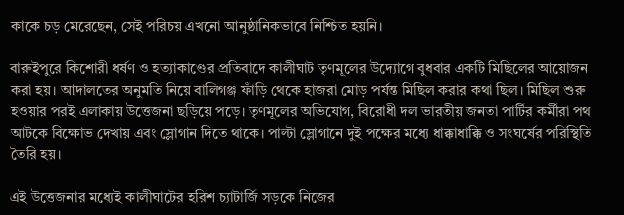কাকে চড় মেরেছেন, সেই পরিচয় এখনো আনুষ্ঠানিকভাবে নিশ্চিত হয়নি।

বারুইপুরে কিশোরী ধর্ষণ ও হত্যাকাণ্ডের প্রতিবাদে কালীঘাট তৃণমূলের উদ্যোগে বুধবার একটি মিছিলের আয়োজন করা হয়। আদালতের অনুমতি নিয়ে বালিগঞ্জ ফাঁড়ি থেকে হাজরা মোড় পর্যন্ত মিছিল করার কথা ছিল। মিছিল শুরু হওয়ার পরই এলাকায় উত্তেজনা ছড়িয়ে পড়ে। তৃণমূলের অভিযোগ, বিরোধী দল ভারতীয় জনতা পার্টির কর্মীরা পথ আটকে বিক্ষোভ দেখায় এবং স্লোগান দিতে থাকে। পাল্টা স্লোগানে দুই পক্ষের মধ্যে ধাক্কাধাক্কি ও সংঘর্ষের পরিস্থিতি তৈরি হয়।

এই উত্তেজনার মধ্যেই কালীঘাটের হরিশ চ্যাটার্জি সড়কে নিজের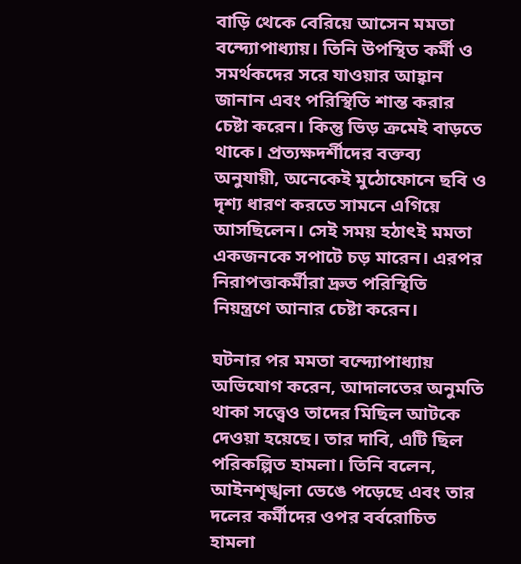বাড়ি থেকে বেরিয়ে আসেন মমতা বন্দ্যোপাধ্যায়। তিনি উপস্থিত কর্মী ও সমর্থকদের সরে যাওয়ার আহ্বান জানান এবং পরিস্থিতি শান্ত করার চেষ্টা করেন। কিন্তু ভিড় ক্রমেই বাড়তে থাকে। প্রত্যক্ষদর্শীদের বক্তব্য অনুযায়ী, অনেকেই মুঠোফোনে ছবি ও দৃশ্য ধারণ করতে সামনে এগিয়ে আসছিলেন। সেই সময় হঠাৎই মমতা একজনকে সপাটে চড় মারেন। এরপর নিরাপত্তাকর্মীরা দ্রুত পরিস্থিতি নিয়ন্ত্রণে আনার চেষ্টা করেন।

ঘটনার পর মমতা বন্দ্যোপাধ্যায় অভিযোগ করেন, আদালতের অনুমতি থাকা সত্ত্বেও তাদের মিছিল আটকে দেওয়া হয়েছে। তার দাবি, এটি ছিল পরিকল্পিত হামলা। তিনি বলেন, আইনশৃঙ্খলা ভেঙে পড়েছে এবং তার দলের কর্মীদের ওপর বর্বরোচিত হামলা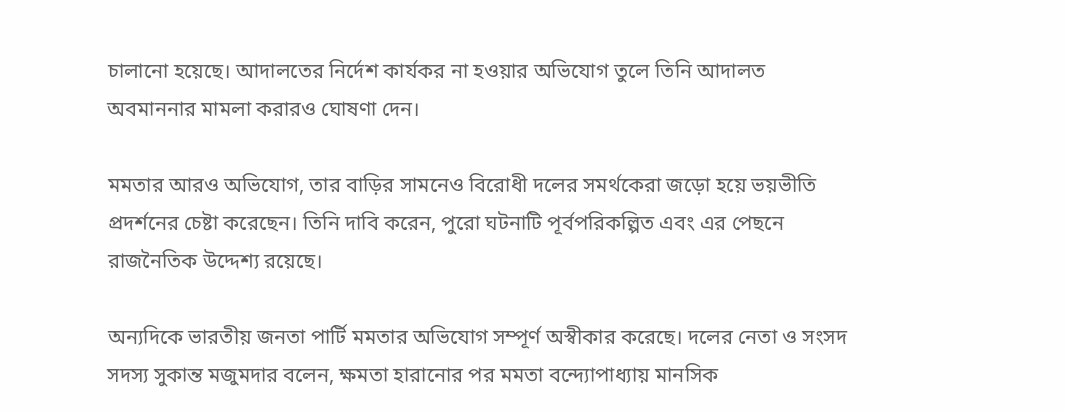চালানো হয়েছে। আদালতের নির্দেশ কার্যকর না হওয়ার অভিযোগ তুলে তিনি আদালত অবমাননার মামলা করারও ঘোষণা দেন।

মমতার আরও অভিযোগ, তার বাড়ির সামনেও বিরোধী দলের সমর্থকেরা জড়ো হয়ে ভয়ভীতি প্রদর্শনের চেষ্টা করেছেন। তিনি দাবি করেন, পুরো ঘটনাটি পূর্বপরিকল্পিত এবং এর পেছনে রাজনৈতিক উদ্দেশ্য রয়েছে।

অন্যদিকে ভারতীয় জনতা পার্টি মমতার অভিযোগ সম্পূর্ণ অস্বীকার করেছে। দলের নেতা ও সংসদ সদস্য সুকান্ত মজুমদার বলেন, ক্ষমতা হারানোর পর মমতা বন্দ্যোপাধ্যায় মানসিক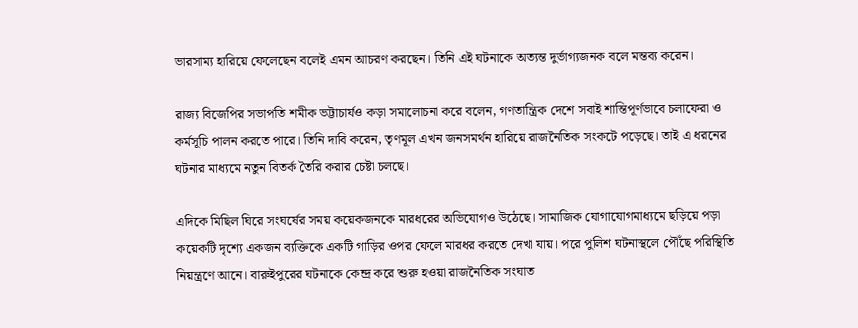ভারসাম্য হারিয়ে ফেলেছেন বলেই এমন আচরণ করছেন। তিনি এই ঘটনাকে অত্যন্ত দুর্ভাগ্যজনক বলে মন্তব্য করেন।

রাজ্য বিজেপির সভাপতি শমীক ভট্টাচার্যও কড়া সমালোচনা করে বলেন, গণতান্ত্রিক দেশে সবাই শান্তিপূর্ণভাবে চলাফেরা ও কর্মসূচি পালন করতে পারে। তিনি দাবি করেন, তৃণমূল এখন জনসমর্থন হারিয়ে রাজনৈতিক সংকটে পড়েছে। তাই এ ধরনের ঘটনার মাধ্যমে নতুন বিতর্ক তৈরি করার চেষ্টা চলছে।

এদিকে মিছিল ঘিরে সংঘর্ষের সময় কয়েকজনকে মারধরের অভিযোগও উঠেছে। সামাজিক যোগাযোগমাধ্যমে ছড়িয়ে পড়া কয়েকটি দৃশ্যে একজন ব্যক্তিকে একটি গাড়ির ওপর ফেলে মারধর করতে দেখা যায়। পরে পুলিশ ঘটনাস্থলে পৌঁছে পরিস্থিতি নিয়ন্ত্রণে আনে। বারুইপুরের ঘটনাকে কেন্দ্র করে শুরু হওয়া রাজনৈতিক সংঘাত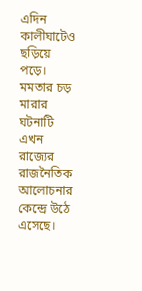এদিন কালীঘাটেও ছড়িয়ে পড়ে। মমতার চড় মারার ঘটনাটি এখন রাজ্যের রাজনৈতিক আলোচনার কেন্দ্রে উঠে এসেছে।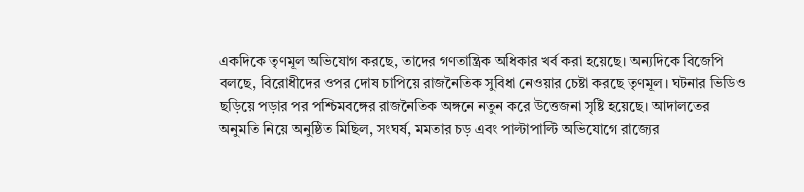একদিকে তৃণমূল অভিযোগ করছে, তাদের গণতান্ত্রিক অধিকার খর্ব করা হয়েছে। অন্যদিকে বিজেপি বলছে, বিরোধীদের ওপর দোষ চাপিয়ে রাজনৈতিক সুবিধা নেওয়ার চেষ্টা করছে তৃণমূল। ঘটনার ভিডিও ছড়িয়ে পড়ার পর পশ্চিমবঙ্গের রাজনৈতিক অঙ্গনে নতুন করে উত্তেজনা সৃষ্টি হয়েছে। আদালতের অনুমতি নিয়ে অনুষ্ঠিত মিছিল, সংঘর্ষ, মমতার চড় এবং পাল্টাপাল্টি অভিযোগে রাজ্যের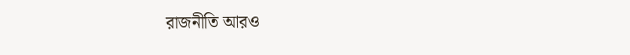রাজনীতি আরও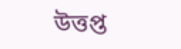উত্তপ্ত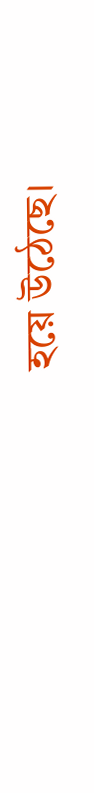হয়ে উঠেছে।